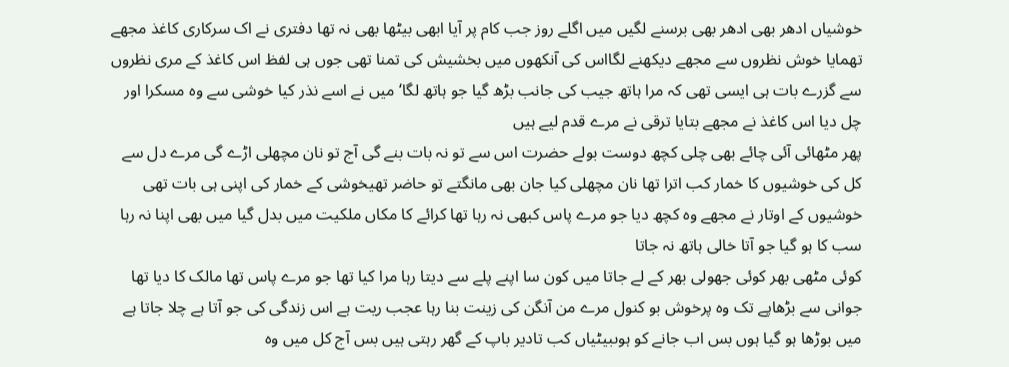خوشیاں ادھر بھی ادھر بھی برسنے لگیں میں اگلے روز جب کام پر آیا ابھی بیٹھا بھی نہ تھا دفتری نے اک سرکاری کاغذ مجھے تھمایا خوش نظروں سے مجھے دیکھنے لگااس کی آنکھوں میں بخشیش کی تمنا تھی جوں ہی لفظ اس کاغذ کے مری نظروں سے گزرے بات ہی ایسی تھی کہ مرا ہاتھ جیب کی جانب بڑھ گیا جو ہاتھ لگا‘ میں نے اسے نذر کیا خوشی سے وہ مسکرا اور چل دیا اس کاغذ نے مجھے بتایا ترقی نے مرے قدم لیے ہیں
پھر مٹھائی آئی چائے بھی چلی کچھ دوست بولے حضرت اس سے تو نہ بات بنے گی آج تو نان مچھلی اڑے گی مرے دل سے کل کی خوشیوں کا خمار کب اترا تھا نان مچھلی کیا جان بھی مانگتے تو حاضر تھیخوشی کے خمار کی اپنی ہی بات تھی خوشیوں کے اوتار نے مجھے وہ کچھ دیا جو مرے پاس کبھی نہ رہا تھا کرائے کا مکاں ملکیت میں بدل گیا میں بھی اپنا نہ رہا سب کا ہو گیا جو آتا خالی ہاتھ نہ جاتا
کوئی مٹھی بھر کوئی جھولی بھر کے لے جاتا میں کون سا اپنے پلے سے دیتا رہا مرا کیا تھا جو مرے پاس تھا مالک کا دیا تھا جوانی سے بڑھاپے تک وہ پرخوش بو کنول مرے من آنگن کی زینت بنا رہا عجب ریت ہے اس زندگی کی جو آتا ہے چلا جاتا ہے میں بوڑھا ہو گیا ہوں بس اب جانے کو ہوںبیٹیاں کب تادیر باپ کے گھر رہتی ہیں بس آج کل میں وہ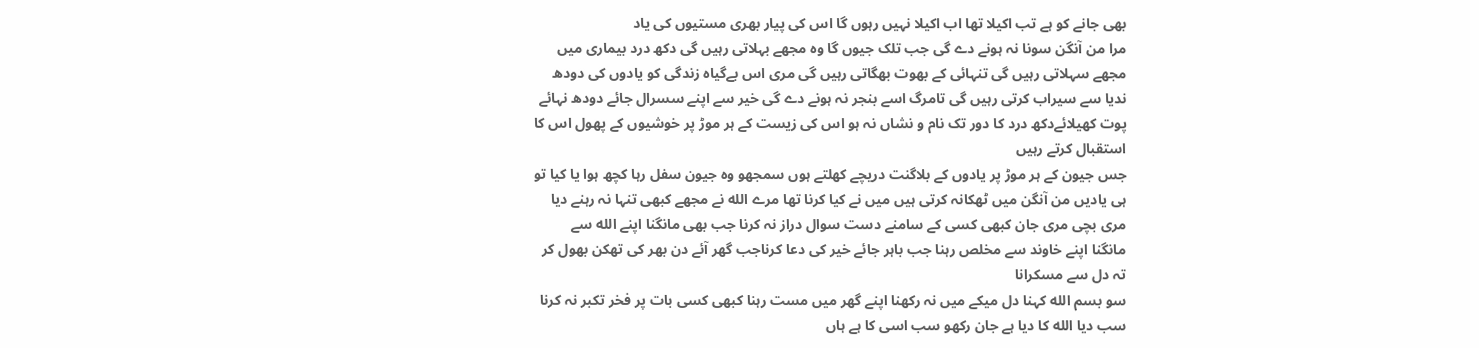بھی جانے کو ہے تب اکیلا تھا اب اکیلا نہیں رہوں گا اس کی پیار بھری مستیوں کی یاد
مرا من آنگن سونا نہ ہونے دے گی جب تلک جیوں گا وہ مجھے بہلاتی رہیں گی دکھ درد بیماری میں مجھے سہلاتی رہیں گی تنہائی کے بھوت بھگاتی رہیں گی مری اس بےگیاہ زندگی کو یادوں کی دودھ ندیا سے سیراب کرتی رہیں گی تامرگ اسے بنجر نہ ہونے دے گی خیر سے اپنے سسرال جائے دودھ نہائے پوت کھیلائےدکھ درد کا دور تک نام و نشاں نہ ہو اس کی زیست کے ہر موڑ پر خوشیوں کے پھول اس کا استقبال کرتے رہیں
جس جیون کے ہر موڑ پر یادوں کے بلاگنت دریچے کھلتے ہوں سمجھو وہ جیون سفل رہا کچھ ہوا یا کیا تو ہی یادیں من آنگن میں ٹھکانہ کرتی ہیں میں نے کیا کرنا تھا مرے الله نے مجھے کبھی تنہا نہ رہنے دیا مری بچی مری جان کبھی کسی کے سامنے دست سوال دراز نہ کرنا جب بھی مانگنا اپنے الله سے مانگنا اپنے خاوند سے مخلص رہنا جب باہر جائے خیر کی دعا کرناجب گھر آئے دن بھر کی تھکن بھول کر تہ دل سے مسکرانا
سو بسم الله کہنا دل میکے میں نہ رکھنا اپنے گھر میں مست رہنا کبھی کسی بات پر فخر تکبر نہ کرنا سب دیا الله کا دیا ہے جان رکھو سب اسی کا ہے ہاں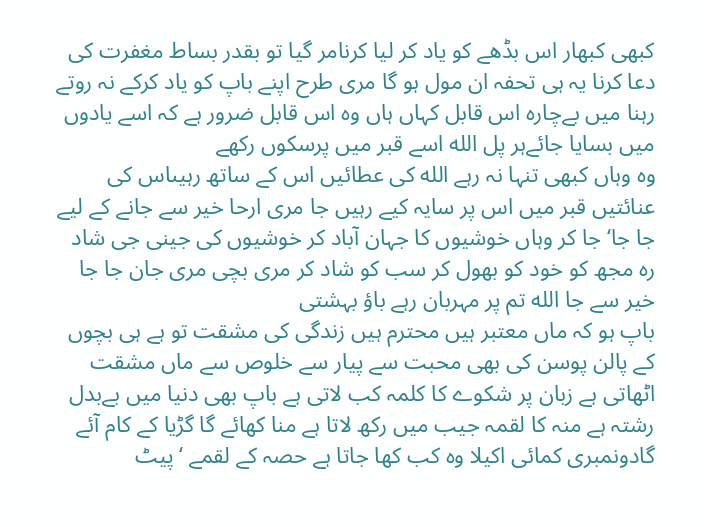کبھی کبھار اس بڈھے کو یاد کر لیا کرنامر گیا تو بقدر بساط مغفرت کی دعا کرنا یہ ہی تحفہ ان مول ہو گا مری طرح اپنے باپ کو یاد کرکے نہ روتے رہنا میں بےچارہ اس قابل کہاں ہاں وہ اس قابل ضرور ہے کہ اسے یادوں میں بسایا جائےہر پل الله اسے قبر میں پرسکوں رکھے
وہ وہاں کبھی تنہا نہ رہے الله کی عطائیں اس کے ساتھ رہیںاس کی عنائتیں قبر میں اس پر سایہ کیے رہیں جا مری ارحا خیر سے جانے کے لیے جا جا‘ جا کر وہاں خوشیوں کا جہان آباد کر خوشیوں کی جینی جی شاد رہ مجھ کو خود کو بھول کر سب کو شاد کر مری بچی مری جان جا جا خیر سے جا الله تم پر مہربان رہے باؤ بہشتی
باپ ہو کہ ماں معتبر ہیں محترم ہیں زندگی کی مشقت تو ہے ہی بچوں کے پالن پوسن کی بھی محبت سے پیار سے خلوص سے ماں مشقت اٹھاتی ہے زبان پر شکوے کا کلمہ کب لاتی ہے باپ بھی دنیا میں بےبدل رشتہ ہے منہ کا لقمہ جیب میں رکھ لاتا ہے منا کھائے گا گڑیا کے کام آئے گادونمبری کمائی اکیلا وہ کب کھا جاتا ہے حصہ کے لقمے ‘پیٹ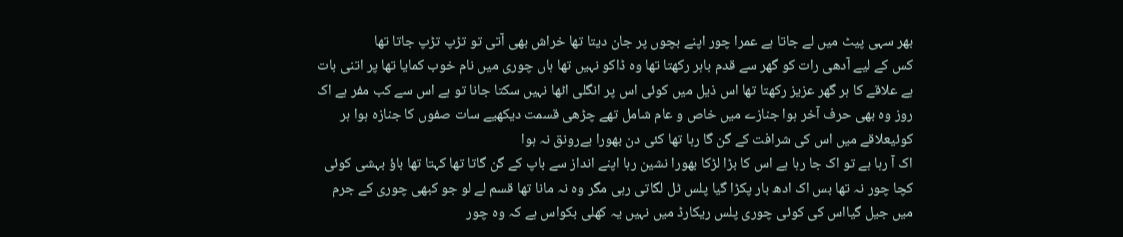بھر سہی پیٹ میں لے جاتا ہے عمرا چور اپنے بچوں پر جان دیتا تھا خراش بھی آتی تو تڑپ تڑپ جاتا تھا
کس کے لیے آدھی رات کو گھر سے قدم باہر رکھتا تھا وہ ڈاکو نہیں تھا ہاں چوری میں نام خوب کمایا تھا پر اتنی بات ہے علاقے کا ہر گھر عزیز رکھتا تھا اس ذیل میں کوئی اس پر انگلی اٹھا نہیں سکتا جانا تو ہے اس سے کب مفر ہے اک روز وہ بھی حرف آخر ہوا جنازے میں خاص و عام شامل تھے چڑھی قسمت دیکھیے سات صفوں کا جنازہ ہوا ہر کوئیعلاقے میں اس کی شرافت کے گن گا رہا تھا کئی دن بھورا بےرونق نہ ہوا
اک آ رہا ہے تو اک جا رہا ہے اس کا بڑا لڑکا بھورا نشین رہا اپنے انداز سے باپ کے گن گاتا تھا کہتا تھا باؤ بہشی کوئی کچا چور نہ تھا بس اک ادھ بار پکڑا گیا پلس ٹل لگاتی رہی مگر وہ نہ مانا تھا قسم لے لو جو کبھی چوری کے جرم میں جیل گیااس کی کوئی چوری پلس ریکارڈ میں نہیں یہ کھلی بکواس ہے کہ وہ چور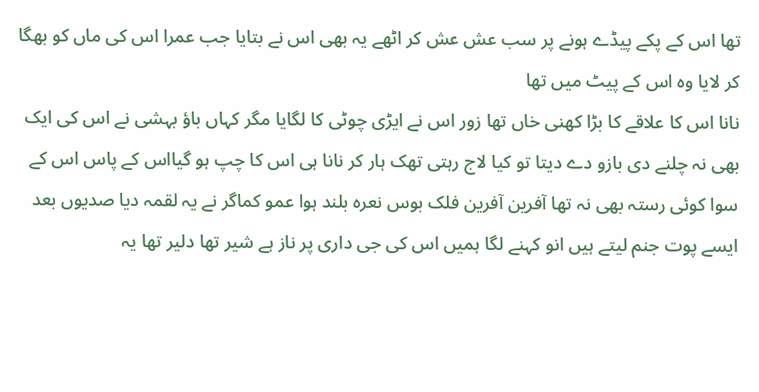تھا اس کے پکے پیڈے ہونے پر سب عش عش کر اٹھے یہ بھی اس نے بتایا جب عمرا اس کی ماں کو بھگا کر لایا وہ اس کے پیٹ میں تھا
نانا اس کا علاقے کا بڑا کھنی خاں تھا زور اس نے ایڑی چوٹی کا لگایا مگر کہاں باؤ بہشی نے اس کی ایک بھی نہ چلنے دی بازو دے دیتا تو کیا لاج رہتی تھک ہار کر نانا ہی اس کا چپ ہو گیااس کے پاس اس کے سوا کوئی رستہ بھی نہ تھا آفرین آفرین فلک بوس نعرہ بلند ہوا عمو کماگر نے یہ لقمہ دیا صدیوں بعد ایسے پوت جنم لیتے ہیں انو کہنے لگا ہمیں اس کی جی داری پر ناز ہے شیر تھا دلیر تھا یہ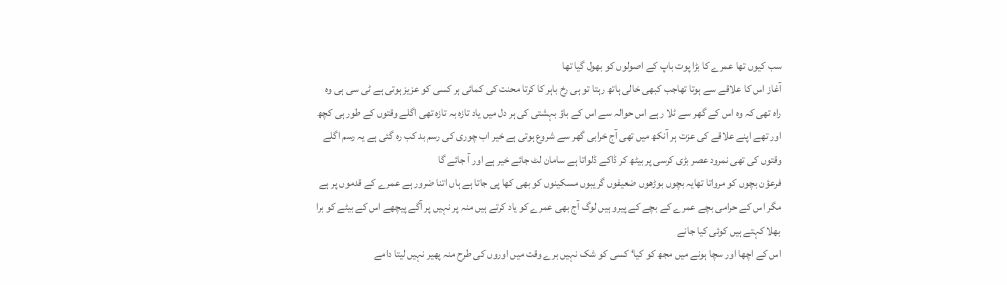سب کیوں تھا عمرے کا بڑا پوت باپ کے اصولوں کو بھول گیا تھا
آغاز اس کا علاقے سے ہوتا تھاجب کبھی خالی ہاتھ رہتا تو ہی رخ باہر کا کرتا محنت کی کمائی ہر کسی کو عزیز ہوتی ہے ٹی سی ہی وہ راہ تھی کہ وہ اس کے گھر سے ٹلا رہے اس حوالہ سے اس کے باؤ بہشتی کی ہر دل میں یاد تازہ بہ تازہ تھی اگلے وقتوں کے طور ہی کچھ اور تھے اپنے علاقے کی عزت ہر آنکھ میں تھی آج خرابی گھر سے شروع ہوتی ہے خیر اب چوری کی رسم بد کب رہ گئی ہے یہ رسم اگلے وقتوں کی تھی نمرود عصر بڑی کرسی پر بیٹھ کر ڈاکے ڈلواتا ہے سامان لٹ جائے خیر ہے اور آ جائے گا
فرعؤن بچوں کو مرواتا تھایہ بچوں بوڑھوں ضعیفوں گریبوں مسکینوں کو بھی کھا پی جاتا ہے ہاں اتنا ضرور ہے عمرے کے قدموں پر ہے مگر اس کے حرامی بچے عمرے کے بچے کے پیرو ہیں لوگ آج بھی عمرے کو یاد کرتے ہیں منہ پر نہیں پر آگے پیچھے اس کے بیٹے کو برا بھلا کہتے ہیں کوئی کیا جانے
اس کے اچھا اور سچا ہونے میں مجھ کو کیا‘ کسی کو شک نہیں برے وقت میں اوروں کی طرح منہ پھیر نہیں لیتا دامے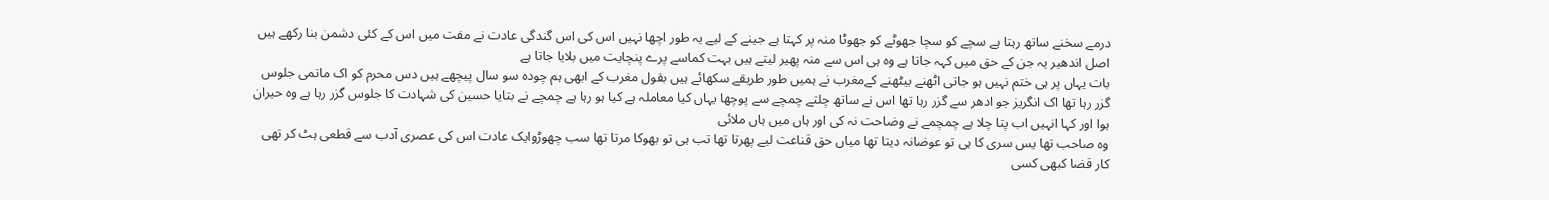درمے سخنے ساتھ رہتا ہے سچے کو سچا جھوٹے کو جھوٹا منہ پر کہتا ہے جینے کے لیے یہ طور اچھا نہیں اس کی اس گندگی عادت نے مفت میں اس کے کئی دشمن بنا رکھے ہیں اصل اندھیر یہ جن کے حق میں کہہ جاتا ہے وہ ہی اس سے منہ پھیر لیتے ہیں بہت کماسے پرے پنچایت میں بلایا جاتا ہے
بات یہاں پر ہی ختم نہیں ہو جاتی اٹھنے بیٹھنے کےمغرب نے ہمیں طور طریقے سکھائے ہیں بقول مغرب کے ابھی ہم چودہ سو سال پیچھے ہیں دس محرم کو اک ماتمی جلوس گزر رہا تھا اک انگریز جو ادھر سے گزر رہا تھا اس نے ساتھ چلتے چمچے سے پوچھا یہاں کیا معاملہ ہے کیا ہو رہا ہے چمچے نے بتایا حسین کی شہادت کا جلوس گزر رہا ہے وہ حیران ہوا اور کہا انہیں اب پتا چلا ہے چمچمے نے وضاحت نہ کی اور ہاں میں ہاں ملائی
وہ صاحب تھا یس سری کا ہی تو عوضانہ دیتا تھا میاں حق قناعت لیے پھرتا تھا تب ہی تو بھوکا مرتا تھا سب چھوڑوایک عادت اس کی عصری آدب سے قطعی ہٹ کر تھی کار قضا کبھی کسی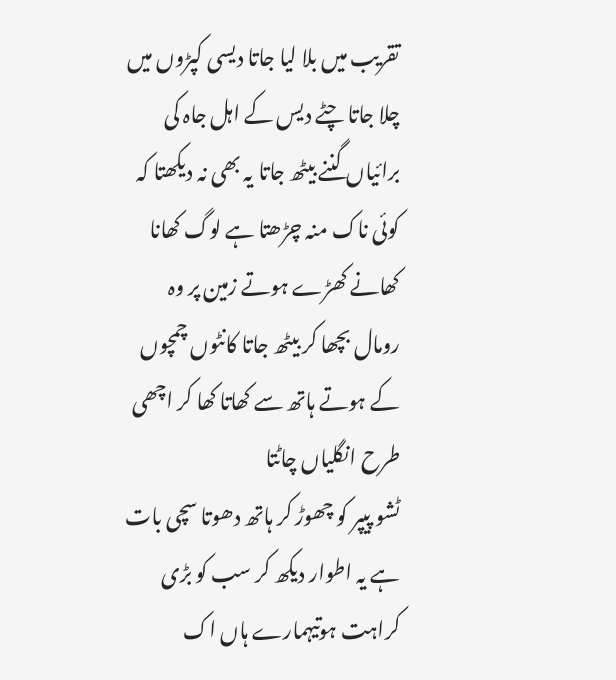تقریب میں بلا لیا جاتا دیسی کپڑوں میں چلا جاتا چٹے دیس کے اہل جاہ کی برائیاں گننے بیٹھ جاتا یہ بھی نہ دیکھتا کہ کوئی ناک منہ چڑھتا ہے لوگ کھانا کھانے کھڑے ہوتے زمین پر وہ رومال بچھا کر بیٹھ جاتا کانٹوں چمچوں کے ہوتے ہاتھ سے کھاتا کھا کر اچھی طرح انگلیاں چاٹتا
ٹشو پیپر کو چھوڑ کر ہاتھ دھوتا سچی بات ہے یہ اطوار دیکھ کر سب کو بڑی کراہت ہوتیہمارے ہاں اک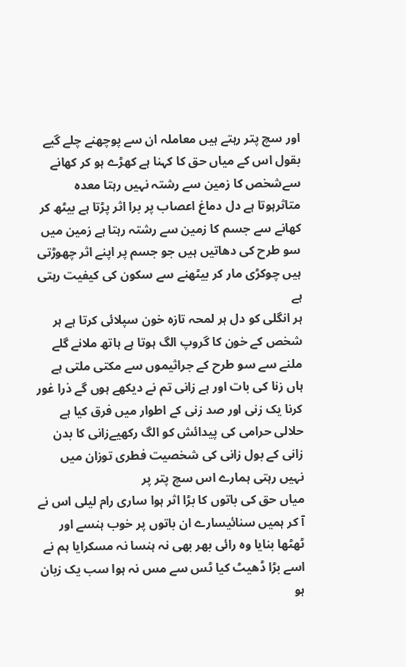اور سچ پتر رہتے ہیں معاملہ ان سے پوچھنے چلے گیے بقول اس کے میاں حق کا کہنا ہے کھڑے ہو کر کھانے سےشخص کا زمین سے رشتہ نہیں رہتا معدہ متاثرہوتا ہے دل دماغ اعصاب پر برا اثر پڑتا ہے بیٹھ کر کھانے سے جسم کا زمین سے رشتہ رہتا ہے زمین میں سو طرح کی دھاتیں ہیں جو جسم پر اپنے اثر چھوڑتی ہیں چوکڑی مار کر بیٹھنے سے سکون کی کیفیت رہتی ہے
ہر انگلی کو دل ہر لمحہ تازہ خون سپلائی کرتا ہے ہر شخص کے خون کا گروپ الگ ہوتا ہے ہاتھ ملانے گلے ملنے سے سو طرح کے جراثیموں سے مکتی ملتی ہے ہاں زنا کی بات اور ہے زانی تم نے دیکھے ہوں گے ذرا غور کرنا یک زنی اور صد زنی کے اطوار میں فرق کیا ہے حلالی حرامی کی پیدائش کو الگ رکھیےزانی کا بدن زانی کے بول زانی کی شخصیت فطری توزان میں نہیں رہتی ہمارے اس سچ پتر پر
میاں حق کی باتوں کا بڑا اثر ہوا ساری رام لیلی اس نے آ کر ہمیں سنائیسارے ان باتوں پر خوب ہنسے اور ٹھٹھا بنایا وہ رائی بھر بھی نہ ہنسا نہ مسکرایا ہم نے اسے بڑا ڈھیٹ کیا ٹس سے مس نہ ہوا سب یک زبان ہو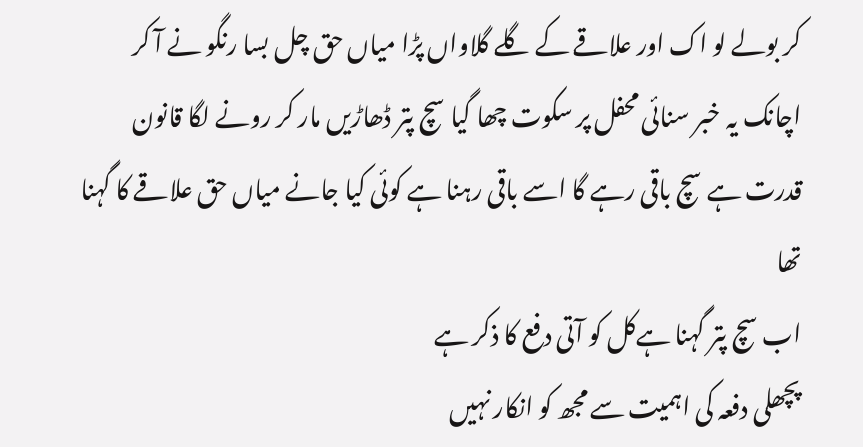کر بولے لو اک اور علاقے کے گلے گلاواں پڑا میاں حق چل بسا رنگو نے آ کر اچانک یہ خبر سنائی محفل پر سکوت چھا گیا سچ پتر ڈھاڑیں مار کر رونے لگا قانون قدرت ہے سچ باقی رہے گا اسے باقی رہنا ہے کوئی کیا جانے میاں حق علاقے کا گہنا تھا
اب سچ پتر گہنا ہےکل کو آتی دفع کا ذکر ہے
پچھلی دفعہ کی اہمیت سے مجھ کو انکار نہیں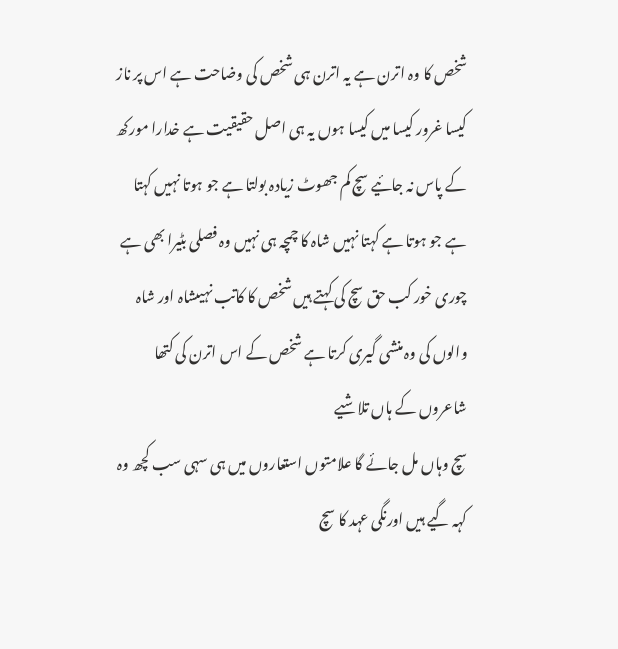شخص کا وہ اترن ہے یہ اترن ہی شخص کی وضاحت ہے اس پر ناز کیسا غرور کیسا میں کیسا ہوں یہ ہی اصل حقیقیت ہے خدارا مورکھ کے پاس نہ جائیے سچ کم جھوٹ زیادہ بولتا ہے جو ہوتا نہیں کہتا ہے جو ہوتا ہے کہتا نہیں شاہ کا چمچہ ہی نہیں وہ فصلی بٹیرا بھی ہے چوری خور کب حق سچ کی کہتے ہیں شخص کا کاتب نہیںشاہ اور شاہ والوں کی وہ منشی گیری کرتا ہے شخص کے اس اترن کی کتھا شاعروں کے ہاں تلاشیے
سچ وہاں مل جائے گا علامتوں استعاروں میں ہی سہی سب کچھ وہ کہہ گیے ہیں اورنگی عہد کا سچ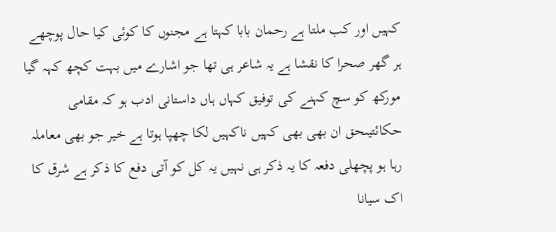کہیں اور کب ملتا ہے رحمان بابا کہتا ہے مجنوں کا کوئی کیا حال پوچھے ہر گھر صحرا کا نقشا ہے یہ شاعر ہی تھا جو اشارے میں بہت کچھ کہہ گیا مورکھ کو سچ کہنے کی توفیق کہاں ہاں داستانی ادب ہو کہ مقامی حکائتیںحق ان بھی بھی کہیں ناکہیں لکا چھپا ہوتا ہے خیر جو بھی معاملہ رہا ہو پچھلی دفعہ کا یہ ذکر ہی نہیں یہ کل کو آتی دفع کا ذکر ہے شرق کا اک سیانا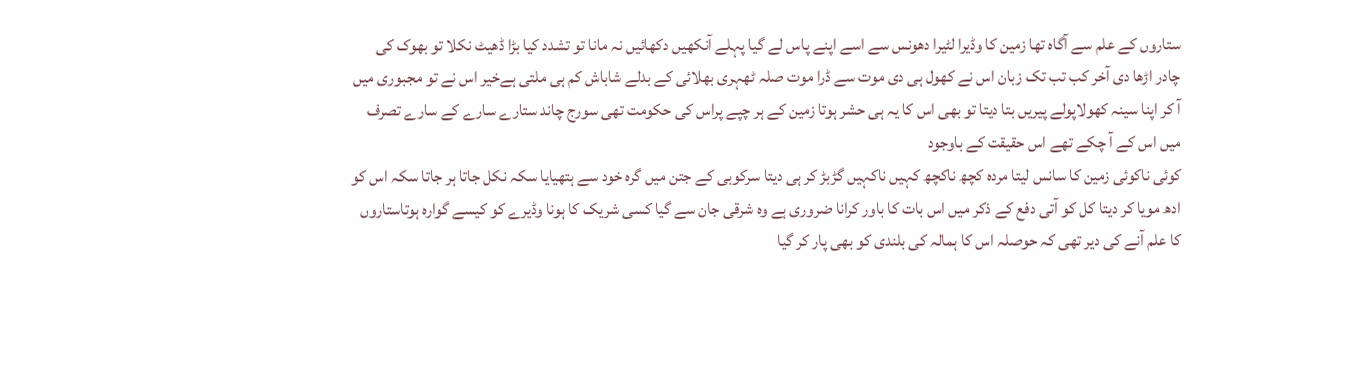ستاروں کے علم سے آگاہ تھا زمین کا وڈیرا لٹیرا دھونس سے اسے اپنے پاس لے گیا پہلے آنکھیں دکھائیں نہ مانا تو تشدد کیا بڑا ڈھیٹ نکلا تو بھوک کی چادر اڑھا دی آخر کب تب تک زبان اس نے کھول ہی دی موت سے ڈرا موت صلہ ٹھہری بھلائی کے بدلے شاباش کم ہی ملتی ہےخیر اس نے تو مجبوری میں آ کر اپنا سینہ کھولاپولے پیریں بتا دیتا تو بھی اس کا یہ ہی حشر ہوتا زمین کے ہر چپے پراس کی حکومت تھی سورج چاند ستارے سارے کے سارے تصرف میں اس کے آ چکے تھے اس حقیقت کے باوجود
کوئی ناکوئی زمین کا سانس لیتا مردہ کچھ ناکچھ کہیں ناکہیں گڑبڑ کر ہی دیتا سرکوبی کے جتن میں گرہ خود سے ہتھیایا سکہ نکل جاتا ہر جاتا سکہ اس کو ادھ مویا کر دیتا کل کو آتی دفع کے ذکر میں اس بات کا باور کرانا ضروری ہے وہ شرقی جان سے گیا کسی شریک کا ہونا وڈیرے کو کیسے گوارہ ہوتاستاروں کا علم آنے کی دیر تھی کہ حوصلہ اس کا ہمالہ کی بلندی کو بھی پار کر گیا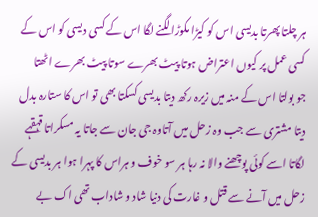ہر چلتا پھرتا بدیسی اس کو کیڑا مکوڑا لگنے لگا اس کے کسی دیسی کو اس کے کسی عمل پر کیوں اعتراض ہوتا پیٹ بھرے سوتا پیٹ بھرے اٹھتا
جو بولتا اس کے منہ میں زیرہ رکھ دیتا بدیسی کسکتا بھی تو اس کا ستارہ بدل دیتا مشتری سے جب وہ زحل میں آتاوہ جی جان سے جاتا یہ مسکراتا قہقہے لگاتا اسے کوئی پوچھنے والا نہ رہا ہر سو خوف و ہراس کا پہرا ہوا ہر بدیسی کے زحل میں آنے سے قتل و غارت کی دنیا شاد و شاداب تھی اک بے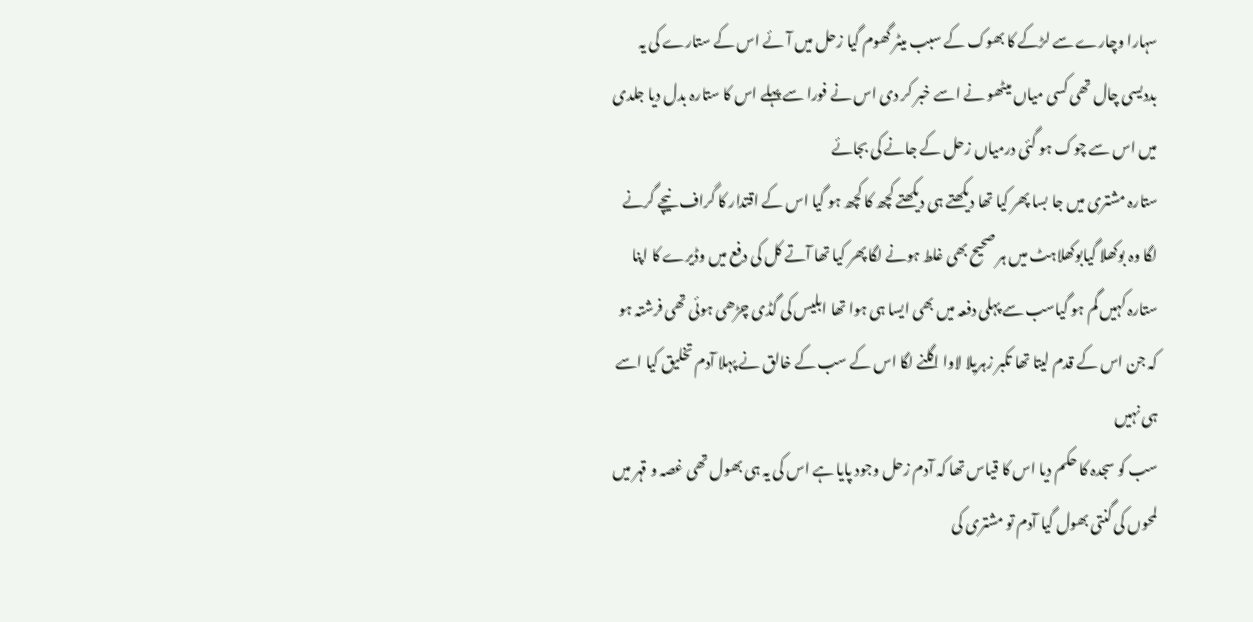سہارا وچارے سے لڑکے کا بھوک کے سبب میٹر گھوم گیا زحل میں آئے اس کے ستارے کی یہ بددیسی چال تھی کسی میاں میٹھو نے اسے خبر کر دی اس نے فورا سے پہلے اس کا ستارہ بدل دیا جلدی میں اس سے چوک ہو گئی درمیاں زحل کے جانے کی بجائے
ستارہ مشتری میں جا بسا پھر کیا تھا دیکھتے ہی دیکھتے کچھ کا کچھ ہو گیا اس کے اقتدار کا گراف نیچے گرنے لگا وہ بوکھلا گیابوکھلاہٹ میں ہر صحیح بھی غلط ہونے لگا پھر کیا تھا آتے کل کی دفع میں وڈیرے کا اپنا ستارہ کہیں گم ہو گیاسب سے پہلی دفعہ میں بھی ایسا ہی ہوا تھا ابلیس کی گڈی چڑھی ہوئی تھی فرشتہ ہو کہ جن اس کے قدم لیتا تھا تکبر زہریلا لاوا اگلنے لگا اس کے سب کے خالق نے پہلا آدم تخلیق کیا اسے ہی نہیں
سب کو سجدہ کا حکم دیا اس کا قیاس تھا کہ آدم زحل وجود پایا ہے اس کی یہ ہی بھول تھی غصہ و قہر میں لمحوں کی گنتی بھول گیا آدم تو مشتری کی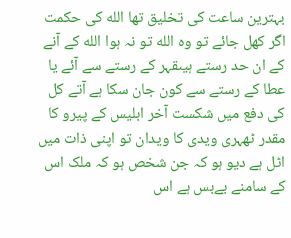بہترین ساعت کی تخلیق تھا الله کی حکمت اگر کھل جائے تو وہ الله تو نہ ہوا الله کے آنے کے ان حد رستے ہیںقہر کے رستے سے آئے یا عطا کے رستے سے کون جان سکا ہے آتے کل کی دفع میں شکست آخر ابلیس کے پیرو کا مقدر ٹھہری ویدی کا ویدان تو اپنی ذات میں اٹل ہے دیو ہو کہ جن شخص ہو کہ ملک اس کے سامنے بےبس ہے اس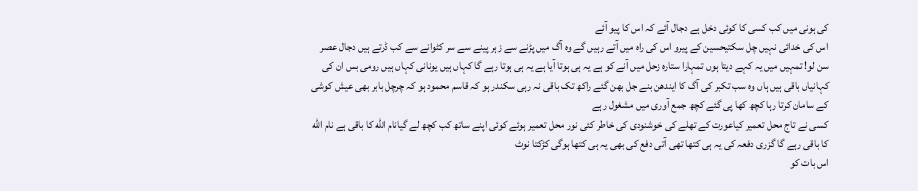کی ہونی میں کب کسی کا کوئی دخل ہے دجال آئے کہ اس کا پیو آئے
اس کی خدائی نہیں چل سکتیحسین کے پیرو اس کی راہ میں آتے رہیں گے وہ آگ میں پڑنے سے زہر پینے سے سر کٹوانے سے کب ڈرتے ہیں دجال عصر سن لو! تمہیں میں یہ کہے دیتا ہوں تمہارا ستارہ زحل میں آنے کو ہے یہ ہی ہوتا آیا ہے یہ ہی ہوتا رہے گا کہاں ہیں یونانی کہاں ہیں رومی بس ان کی کہانیاں باقی ہیں ہاں وہ سب تکبر کی آگ کا ایندھن بنے جل بھن گئے راکھ تک باقی نہ رہی سکندر ہو کہ قاسم محمود ہو کہ چرچل بابر بھی عیش کوشی کے سامان کرتا رہا کچھ کھا پی گئے کچھ جمع آوری میں مشغول رہے
کسی نے تاج محل تعمیر کیاعورت کے تھلے کی خوشنودی کی خاطر کئی نور محل تعمیر ہوئے کوئی اپنے ساتھ کب کچھ لے گیانام الله کا باقی ہے نام الله کا باقی رہے گا گزری دفعہ کی یہ ہی کتھا تھی آتی دفع کی بھی یہ ہی کتھا ہوگی کڑکتا نوٹ
اس بات کو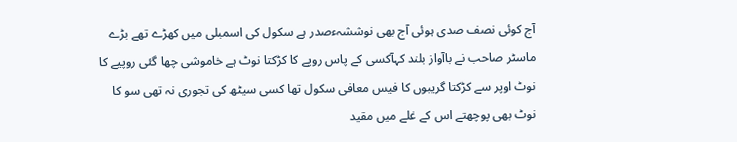آج کوئی نصف صدی ہوئی آج بھی نوششہءصدر ہے سکول کی اسمبلی میں کھڑے تھے بڑے ماسٹر صاحب نے باآواز بلند کہآکسی کے پاس روپے کا کڑکتا نوٹ ہے خاموشی چھا گئی روپیے کا نوٹ اوپر سے کڑکتا گریبوں کا فیس معافی سکول تھا کسی سیٹھ کی تجوری نہ تھی سو کا نوٹ بھی پوچھتے اس کے غلے میں مقید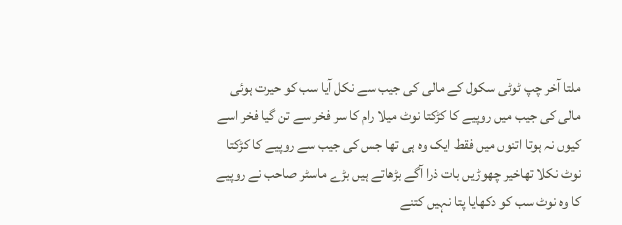ملتا آخر چپ ٹوٹی سکول کے مالی کی جیب سے نکل آیا سب کو حیرت ہوئی
مالی کی جیب میں روپیے کا کڑکتا نوٹ میلا رام کا سر فخر سے تن گیا فخر اسے کیوں نہ ہوتا اتنوں میں فقط ایک وہ ہی تھا جس کی جیب سے روپیے کا کڑکتا نوٹ نکلا تھاخیر چھوڑیں بات ذرا آگے بڑھاتے ہیں بڑے ماسٹر صاحب نے روپیے کا وہ نوٹ سب کو دکھایا پتا نہیں کتنے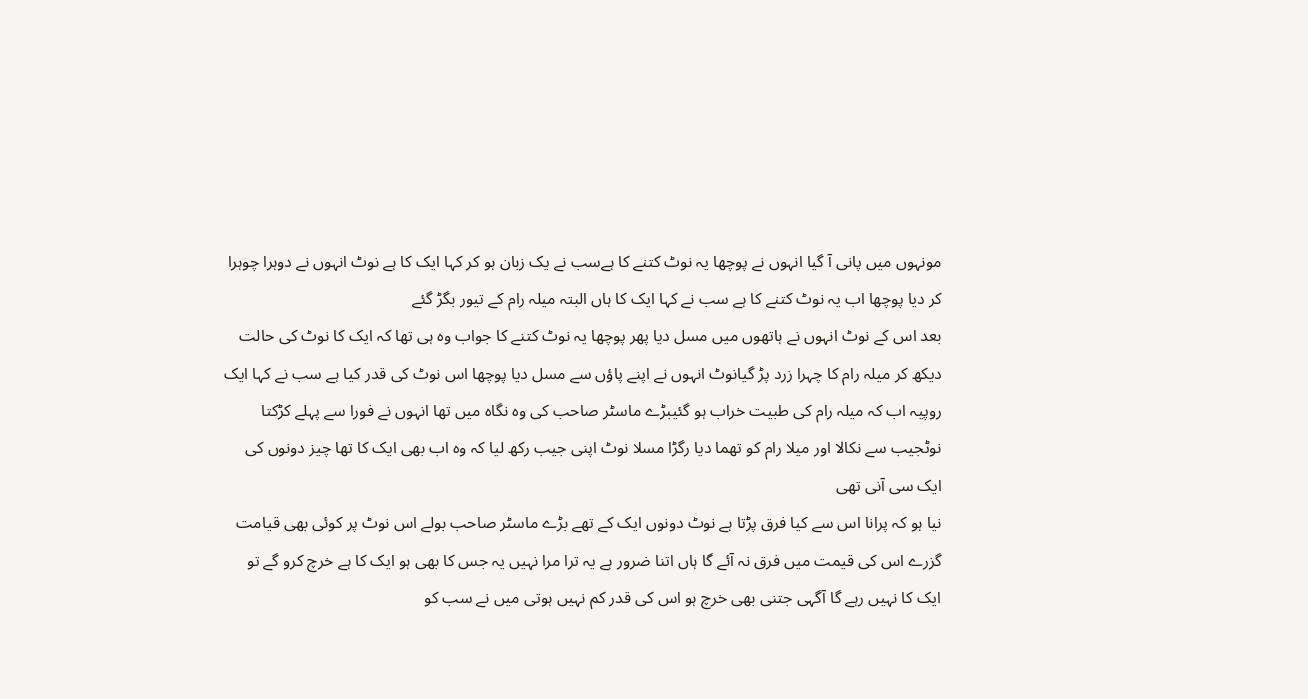مونہوں میں پانی آ گیا انہوں نے پوچھا یہ نوٹ کتنے کا ہےسب نے یک زبان ہو کر کہا ایک کا ہے نوٹ انہوں نے دوہرا چوہرا کر دیا پوچھا اب یہ نوٹ کتنے کا ہے سب نے کہا ایک کا ہاں البتہ میلہ رام کے تیور بگڑ گئے
بعد اس کے نوٹ انہوں نے ہاتھوں میں مسل دیا پھر پوچھا یہ نوٹ کتنے کا جواب وہ ہی تھا کہ ایک کا نوٹ کی حالت دیکھ کر میلہ رام کا چہرا زرد پڑ گیانوٹ انہوں نے اپنے پاؤں سے مسل دیا پوچھا اس نوٹ کی قدر کیا ہے سب نے کہا ایک روپیہ اب کہ میلہ رام کی طبیت خراب ہو گئیبڑے ماسٹر صاحب کی وہ نگاہ میں تھا انہوں نے فورا سے پہلے کڑکتا نوٹجیب سے نکالا اور میلا رام کو تھما دیا رگڑا مسلا نوٹ اپنی جیب رکھ لیا کہ وہ اب بھی ایک کا تھا چیز دونوں کی ایک سی آنی تھی
نیا ہو کہ پرانا اس سے کیا فرق پڑتا ہے نوٹ دونوں ایک کے تھے بڑے ماسٹر صاحب بولے اس نوٹ پر کوئی بھی قیامت گزرے اس کی قیمت میں فرق نہ آئے گا ہاں اتنا ضرور ہے یہ ترا مرا نہیں یہ جس کا بھی ہو ایک کا ہے خرچ کرو گے تو ایک کا نہیں رہے گا آگہی جتنی بھی خرچ ہو اس کی قدر کم نہیں ہوتی میں نے سب کو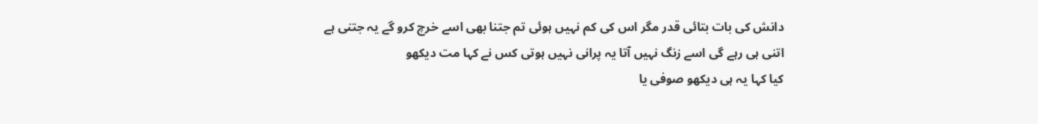دانش کی بات بتائی قدر مگر اس کی کم نہیں ہوئی تم جتنا بھی اسے خرچ کرو گے یہ جتنی ہے اتنی ہی رہے گی اسے زنگ نہیں آتا یہ پرانی نہیں ہوتی کس نے کہا مت دیکھو
کیا کہا یہ ہی دیکھو صوفی یا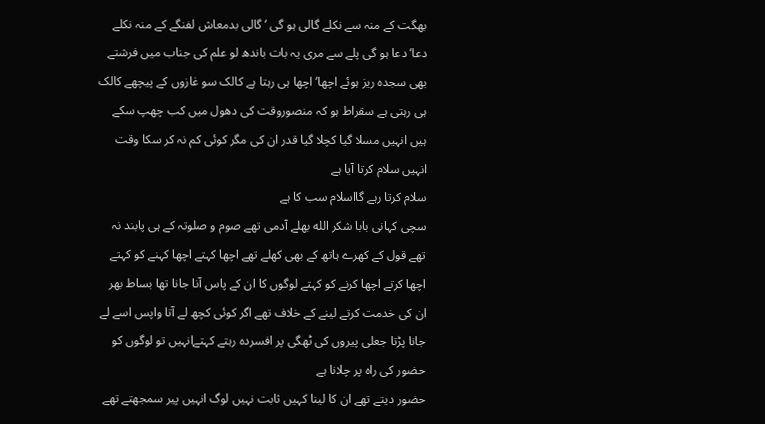بھگت کے منہ سے نکلے گالی ہو گی ‘گالی بدمعاش لفنگے کے منہ نکلے دعا‘ دعا ہو گی پلے سے مری یہ بات باندھ لو علم کی جناب میں فرشتے بھی سجدہ ریز ہوئے اچھا‘ اچھا ہی رہتا ہے کالک سو غازوں کے پیچھے کالک ہی رہتی ہے سقراط ہو کہ منصوروقت کی دھول میں کب چھپ سکے ہیں انہیں مسلا گیا کچلا گیا قدر ان کی مگر کوئی کم نہ کر سکا وقت انہیں سلام کرتا آیا ہے
سلام کرتا رہے گااسلام سب کا ہے
سچی کہانی بابا شکر الله بھلے آدمی تھے صوم و صلوتہ کے ہی پابند نہ تھے قول کے کھرے ہاتھ کے بھی کھلے تھے اچھا کہتے اچھا کہنے کو کہتے اچھا کرتے اچھا کرنے کو کہتے لوگوں کا ان کے پاس آنا جانا تھا بساط بھر ان کی خدمت کرتے لینے کے خلاف تھے اگر کوئی کچھ لے آتا واپس اسے لے جانا پڑتا جعلی پیروں کی ٹھگی پر افسردہ رہتے کہتےانہیں تو لوگوں کو حضور کی راہ پر چلانا ہے
حضور دیتے تھے ان کا لینا کہیں ثابت نہیں لوگ انہیں پیر سمجھتے تھے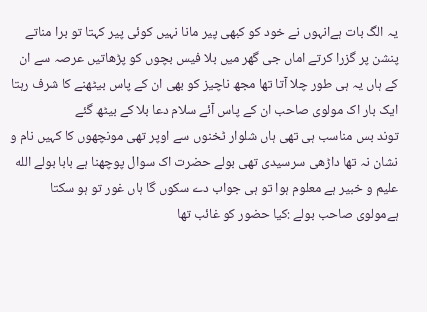یہ الگ بات ہےانہوں نے خود کو کبھی پیر مانا نہیں کوئی پیر کہتا تو برا مناتے پنشن پر گزرا کرتے اماں جی گھر میں بلا فیس بچوں کو پڑھاتیں عرصہ سے ان کے ہاں یہ ہی طور چلا آتا تھا مجھ ناچیز کو بھی ان کے پاس بیٹھنے کا شرف رہتا ایک بار اک مولوی صاحب ان کے پاس آئے سلام دعا بلا کے بیٹھ گئے
توند بس مناسب ہی تھی ہاں شلوار ٹخنوں سے اوپر تھی مونچھوں کا کہیں نام و نشان نہ تھا داڑھی سرسیدی تھی بولے حضرت اک سوال پوچھنا ہے بابا بولے الله علیم و خبیر ہے معلوم ہوا تو ہی جواب دے سکوں گا ہاں غور تو ہو سکتا ہےمولوی صاحب بولے :کیا حضور کو غائب تھا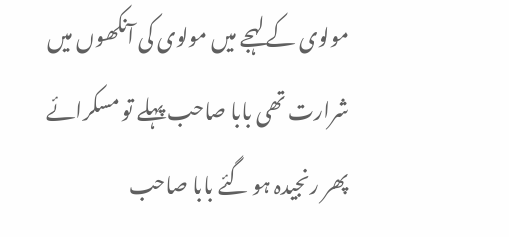مولوی کے لہجے میں مولوی کی آنکھوں میں شرارت تھی بابا صاحب پہلے تو مسکرائے پھر رنجیدہ ہو گئے بابا صاحب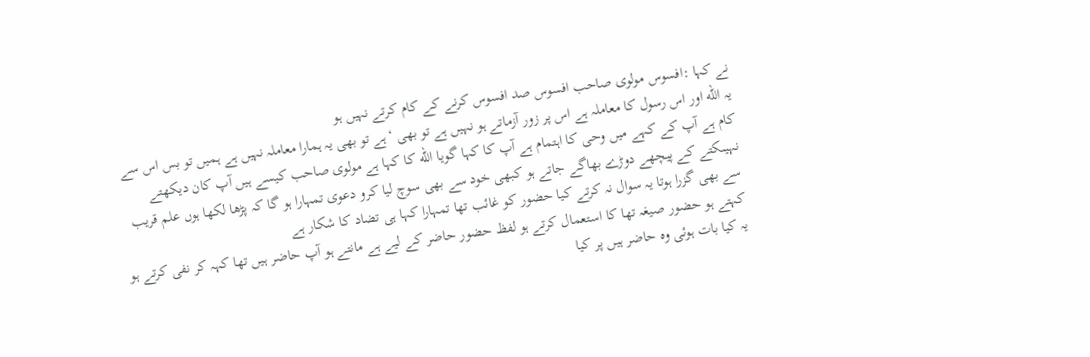نے کہا :افسوس مولوی صاحب افسوس صد افسوس کرنے کے کام کرتے نہیں ہو
یہ الله اور اس رسول کا معاملہ ہے اس پر زور آزماتے ہو نہیں ہے تو بھی ‘ہے تو بھی یہ ہمارا معاملہ نہیں ہے ہمیں تو بس اس سے کام ہے آپ کے کہے میں وحی کا اہتمام ہے آپ کا کہا گویا الله کا کہا ہے مولوی صاحب کیسے ہیں آپ کان دیکھتے نہیںکتے کے پیچھے دوڑے بھاگے جاتے ہو کبھی خود سے بھی سوچ لیا کرو دعوی تمہارا ہو گا کہ پڑھا لکھا ہوں علم قریب سے بھی گزرا ہوتا یہ سوال نہ کرتے کیا حضور کو غائب تھا تمہارا کہا ہی تضاد کا شکار ہے
کہتے ہو حضور صیغہ تھا کا استعمال کرتے ہو لفظ حضور حاضر کے لیے ہے مانتے ہو آپ حاضر ہیں تھا کہہ کر نفی کرتے ہو یہ کیا بات ہوئی وہ حاضر ہیں پر کیا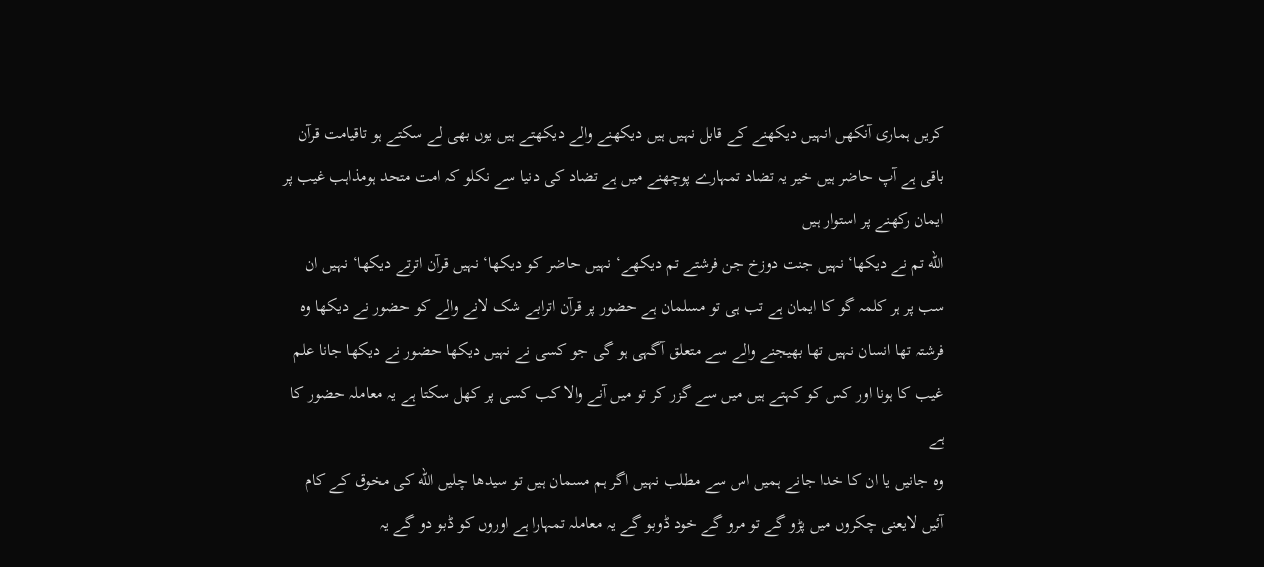کریں ہماری آنکھں انہیں دیکھنے کے قابل نہیں ہیں دیکھنے والے دیکھتے ہیں یوں بھی لے سکتے ہو تاقیامت قرآن باقی ہے آپ حاضر ہیں خیر یہ تضاد تمہارے پوچھنے میں ہے تضاد کی دنیا سے نکلو کہ امت متحد ہومذاہب غیب پر ایمان رکھنے پر استوار ہیں
الله تم نے دیکھا‘ نہیں جنت دوزخ جن فرشتے تم دیکھے‘ نہیں حاضر کو دیکھا‘ نہیں قرآن اترتے دیکھا‘ نہیں ان سب پر ہر کلمہ گو کا ایمان ہے تب ہی تو مسلمان ہے حضور پر قرآن اترابے شک لانے والے کو حضور نے دیکھا وہ فرشتہ تھا انسان نہیں تھا بھیجنے والے سے متعلق آگہی ہو گی جو کسی نے نہیں دیکھا حضور نے دیکھا جانا علم غیب کا ہونا اور کس کو کہتے ہیں میں سے گزر کر تو میں آنے والا کب کسی پر کھل سکتا ہے یہ معاملہ حضور کا ہے
وہ جانیں یا ان کا خدا جانے ہمیں اس سے مطلب نہیں اگر ہم مسمان ہیں تو سیدھا چلیں الله کی مخوق کے کام آئیں لایعنی چکروں میں پڑو گے تو مرو گے خود ڈوبو گے یہ معاملہ تمہارا ہے اوروں کو ڈبو دو گے یہ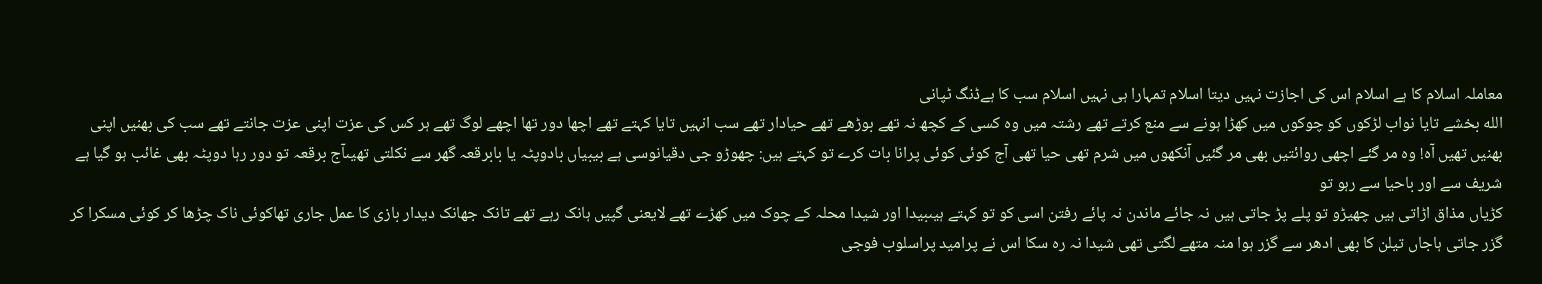معاملہ اسلام کا ہے اسلام اس کی اجازت نہیں دیتا اسلام تمہارا ہی نہیں اسلام سب کا ہےڈنگ ٹپانی
الله بخشے تایا نواب لڑکوں کو چوکوں میں کھڑا ہونے سے منع کرتے تھے رشتہ میں وہ کسی کے کچھ نہ تھے بوڑھے تھے حیادار تھے سب انہیں تایا کہتے تھے اچھا دور تھا اچھے لوگ تھے ہر کس کی عزت اپنی عزت جانتے تھے سب کی بھنیں اپنی بھنیں تھیں آہ! وہ مر گئے اچھی روائتیں بھی مر گئیں آنکھوں میں شرم تھی حیا تھی آج کوئی کوئی پرانا بات کرے تو کہتے ہیں: چھوڑو جی دقیانوسی ہے بیبیاں بادوپٹہ یا بابرقعہ گھر سے نکلتی تھیںآج برقعہ تو دور رہا دوپٹہ بھی غائب ہو گیا ہے شریف سے اور باحیا سے رہو تو
کڑیاں مذاق اڑاتی ہیں چھیڑو تو پلے پڑ جاتی ہیں نہ جائے ماندن نہ پائے رفتن اسی کو تو کہتے ہیںبیدا اور شیدا محلہ کے چوک میں کھڑے تھے لایعنی گپیں ہانک رہے تھے تانک جھانک دیدار بازی کا عمل جاری تھاکوئی ناک چڑھا کر کوئی مسکرا کر گزر جاتی ہاجاں تیلن کا بھی ادھر سے گزر ہوا منہ متھے لگتی تھی شیدا نہ رہ سکا اس نے پرامید پراسلوب فوجی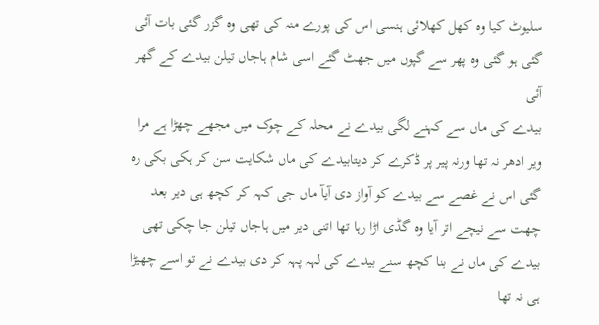سلیوٹ کیا وہ کھل کھلائی ہنسی اس کی پورے منہ کی تھی وہ گزر گئی بات آئی گئی ہو گئی وہ پھر سے گپوں میں جھٹ گئے اسی شام ہاجاں تیلن بیدے کے گھر آئی
بیدے کی ماں سے کہنے لگی بیدے نے محلہ کے چوک میں مجھے چھڑا ہے مرا ویر ادھر نہ تھا ورنہ پیر پر ڈکرے کر دیتابیدے کی ماں شکایت سن کر ہکی بکی رہ گئی اس نے غصے سے بیدے کو آواز دی آیآ ماں جی کہہ کر کچھ ہی دیر بعد چھت سے نیچے اتر آیا وہ گڈی اڑا رہا تھا اتنی دیر میں ہاجاں تیلن جا چکی تھی بیدے کی ماں نے بنا کچھ سنے بیدے کی لہہ پہہ کر دی بیدے نے تو اسے چھیڑا ہی نہ تھا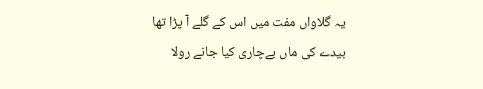یہ گلاواں مفت میں اس کے گلے آ پڑا تھا
بیدے کی ماں بےچاری کیا جانے رولا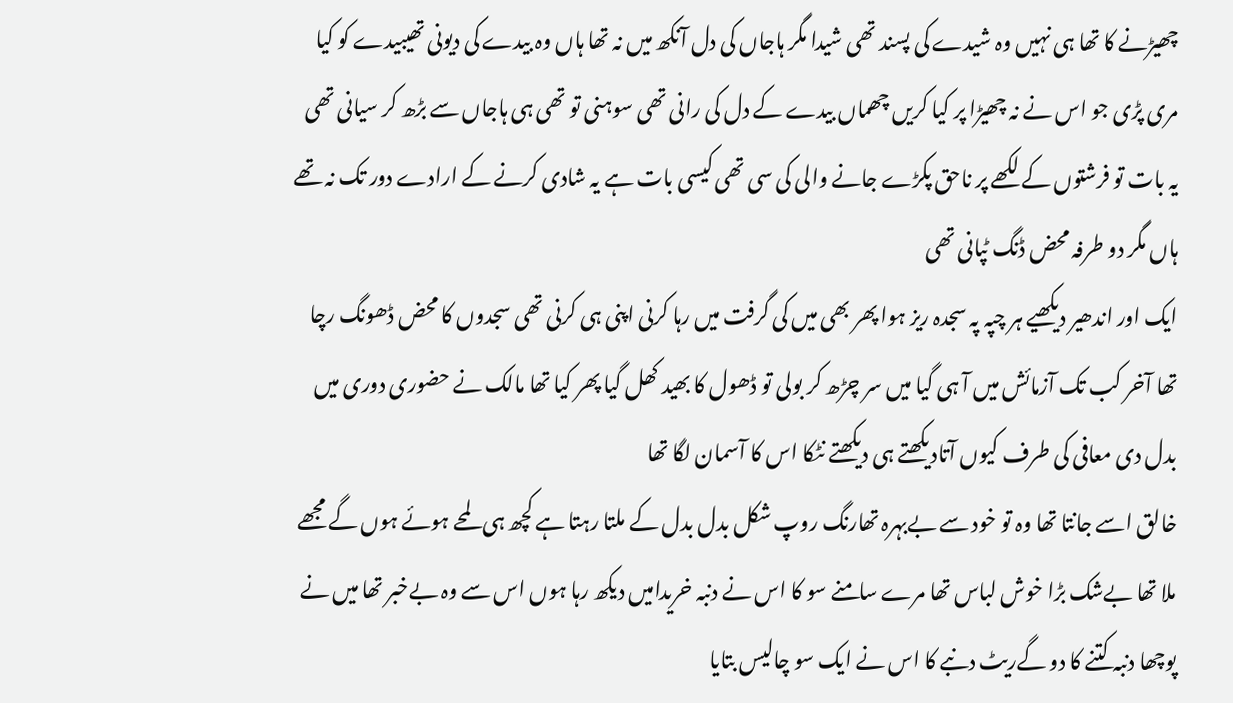چھیڑنے کا تھا ہی نہیں وہ شیدے کی پسند تھی شیدا مگر ہاجاں کی دل آنکھ میں نہ تھا ہاں وہ بیدے کی دیونی تھیبیدے کو کیا مری پڑی جو اس نے نہ چھیڑا پر کیا کریں چھماں بیدے کے دل کی رانی تھی سوہنی تو تھی ہی ہاجاں سے بڑھ کر سیانی تھی یہ بات تو فرشتوں کے لکھے پر ناحق پکڑے جانے والی کی سی تھی کیسی بات ہے یہ شادی کرنے کے ارادے دور تک نہ تھے ہاں مگر دو طرفہ محض ڈنگ ٹپانی تھی
ایک اور اندھیر دیکھیے ہر چپہ پہ سجدہ ریز ہوا پھر بھی میں کی گرفت میں رہا کرنی اپنی ہی کرنی تھی سجدوں کا محض ڈھونگ رچا تھا آخر کب تک آزمائش میں آ ہی گیا میں سر چڑھ کر بولی تو ڈھول کا بھید کھل گیا پھر کیا تھا مالک نے حضوری دوری میں بدل دی معافی کی طرف کیوں آتادیکھتے ہی دیکھتے نٹکا اس کا آسمان لگا تھا
خالق اسے جانتا تھا وہ تو خود سے بےبہرہ تھارنگ روپ شکل بدل بدل کے ملتا رہتا ہے کچھ ہی لمحے ہوئے ہوں گے مجھے ملا تھا بےشک بڑا خوش لباس تھا مرے سامنے سو کا اس نے دنبہ خریدامیں دیکھ رہا ہوں اس سے وہ بےخبر تھا میں نے پوچھا دنبہ کتنے کا دو گےریٹ دنبے کا اس نے ایک سو چالیس بتایا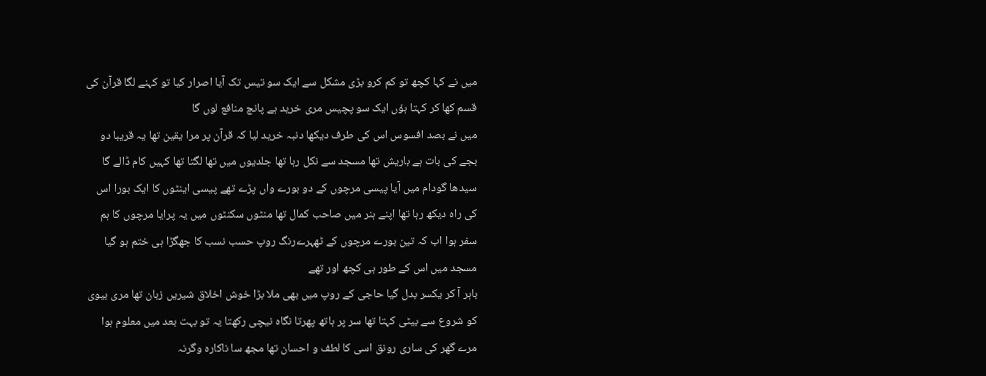میں نے کہا کچھ تو کم کرو بڑی مشکل سے ایک سو تیس تک آیا اصرار کیا تو کہنے لگا قرآن کی قسم کھا کر کہتا ہؤں ایک سو پچیس مری خرید ہے پانچ منافع لوں گا
میں نے بصد افسوس اس کی طرف دیکھا دنبہ خرید لیا کہ قرآن پر مرا یقین تھا یہ قریبا دو بجے کی بات ہے باریش تھا مسجد سے نکل رہا تھا جلدیوں میں تھا لگتا تھا کہیں کام ڈالے گا سیدھا گودام میں آیا پیسی مرچوں کے دو بورے واں پڑے تھے پیسی اینٹوں کا ایک بورا اس کی راہ دیکھ رہا تھا اپنے ہنر میں صاحب کمال تھا منٹوں سکنٹوں میں یہ پرایا مرچوں کا ہم سفر ہوا اب کہ تین بورے مرچوں کے ٹھہرےرنگ روپ حسب نسب کا جھگڑا ہی ختم ہو گیا مسجد میں اس کے طور ہی کچھ اور تھے
باہر آ کر یکسر بدل گیا حاجی کے روپ میں بھی ملا بڑا خوش اخلاق شیریں زبان تھا مری بیوی کو شروع سے بیٹی کہتا تھا سر پر ہاتھ پھرتا نگاہ نیچی رکھتا یہ تو بہت بعد میں معلوم ہوا مرے گھر کی ساری رونق اسی کا لطف و احسان تھا مجھ سا ناکارہ وگرنہ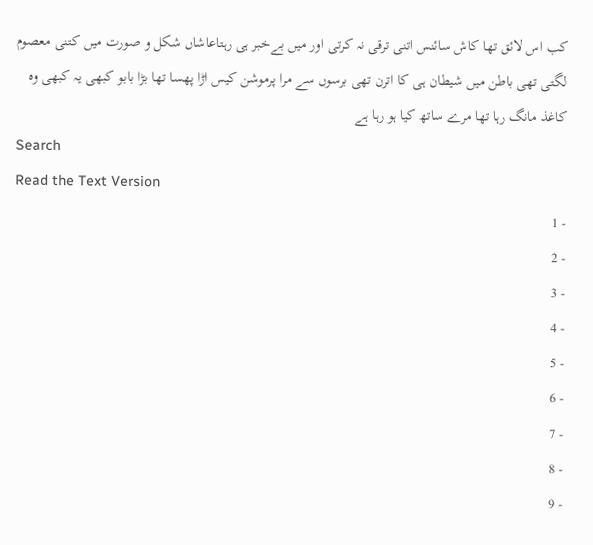کب اس لائق تھا کاش سائنس اتنی ترقی نہ کرتی اور میں بےخبر ہی رہتاعاشاں شکل و صورت میں کتنی معصوم لگتی تھی باطن میں شیطان ہی کا اترن تھی برسوں سے مرا پرموشن کیس اڑا پھسا تھا بڑا بابو کبھی یہ کبھی وہ کاغذ مانگ رہا تھا مرے ساتھ کیا ہو رہا ہے
Search
Read the Text Version
- 1
- 2
- 3
- 4
- 5
- 6
- 7
- 8
- 9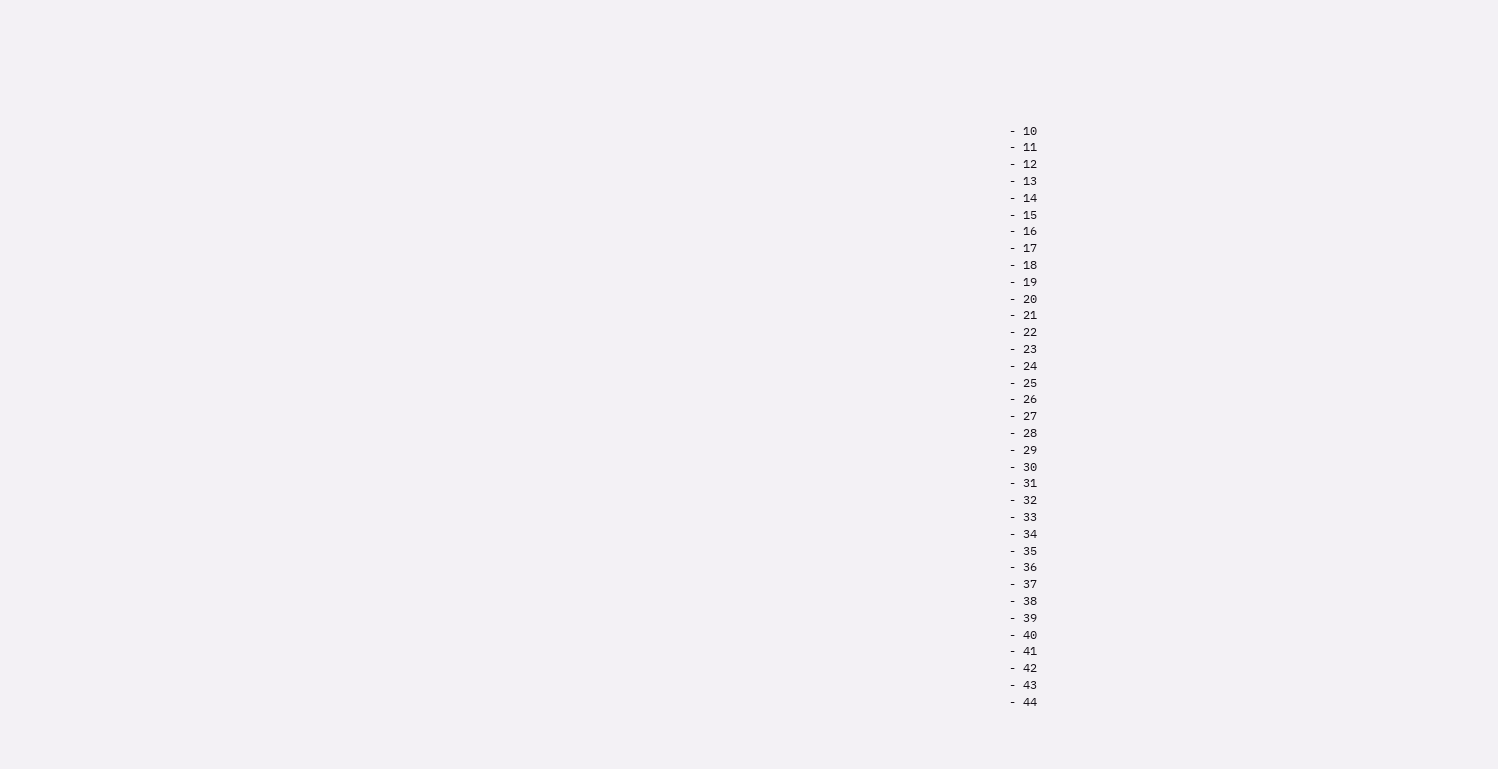- 10
- 11
- 12
- 13
- 14
- 15
- 16
- 17
- 18
- 19
- 20
- 21
- 22
- 23
- 24
- 25
- 26
- 27
- 28
- 29
- 30
- 31
- 32
- 33
- 34
- 35
- 36
- 37
- 38
- 39
- 40
- 41
- 42
- 43
- 44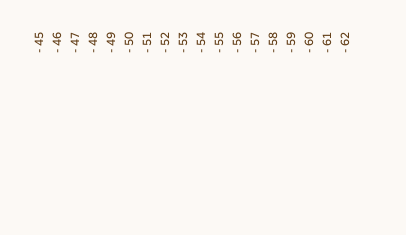- 45
- 46
- 47
- 48
- 49
- 50
- 51
- 52
- 53
- 54
- 55
- 56
- 57
- 58
- 59
- 60
- 61
- 62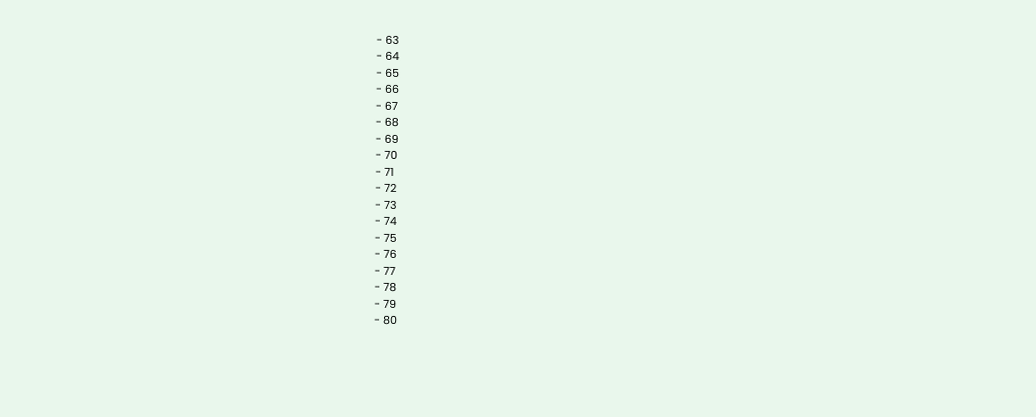- 63
- 64
- 65
- 66
- 67
- 68
- 69
- 70
- 71
- 72
- 73
- 74
- 75
- 76
- 77
- 78
- 79
- 80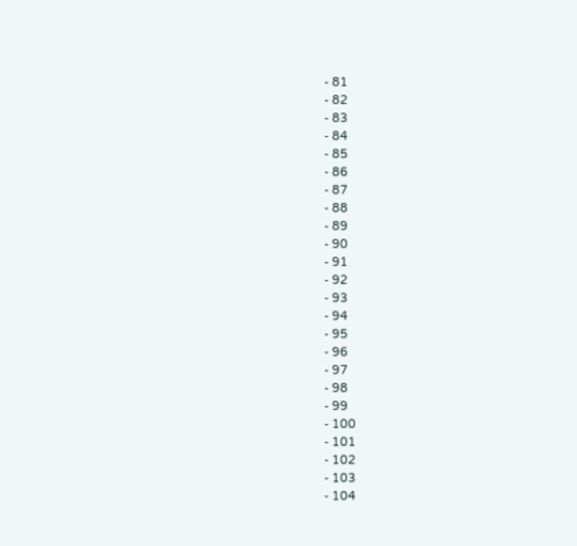- 81
- 82
- 83
- 84
- 85
- 86
- 87
- 88
- 89
- 90
- 91
- 92
- 93
- 94
- 95
- 96
- 97
- 98
- 99
- 100
- 101
- 102
- 103
- 104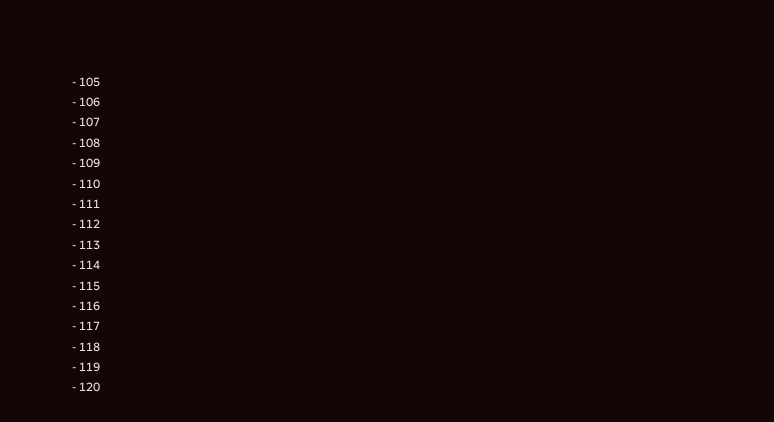- 105
- 106
- 107
- 108
- 109
- 110
- 111
- 112
- 113
- 114
- 115
- 116
- 117
- 118
- 119
- 120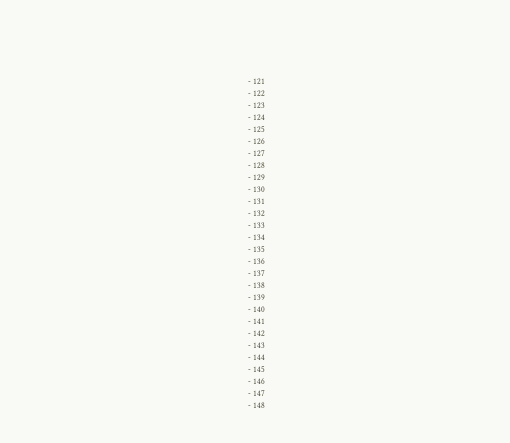- 121
- 122
- 123
- 124
- 125
- 126
- 127
- 128
- 129
- 130
- 131
- 132
- 133
- 134
- 135
- 136
- 137
- 138
- 139
- 140
- 141
- 142
- 143
- 144
- 145
- 146
- 147
- 148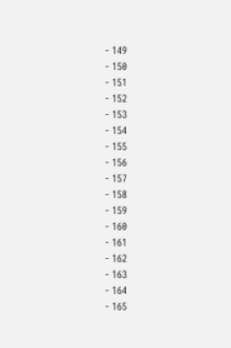- 149
- 150
- 151
- 152
- 153
- 154
- 155
- 156
- 157
- 158
- 159
- 160
- 161
- 162
- 163
- 164
- 165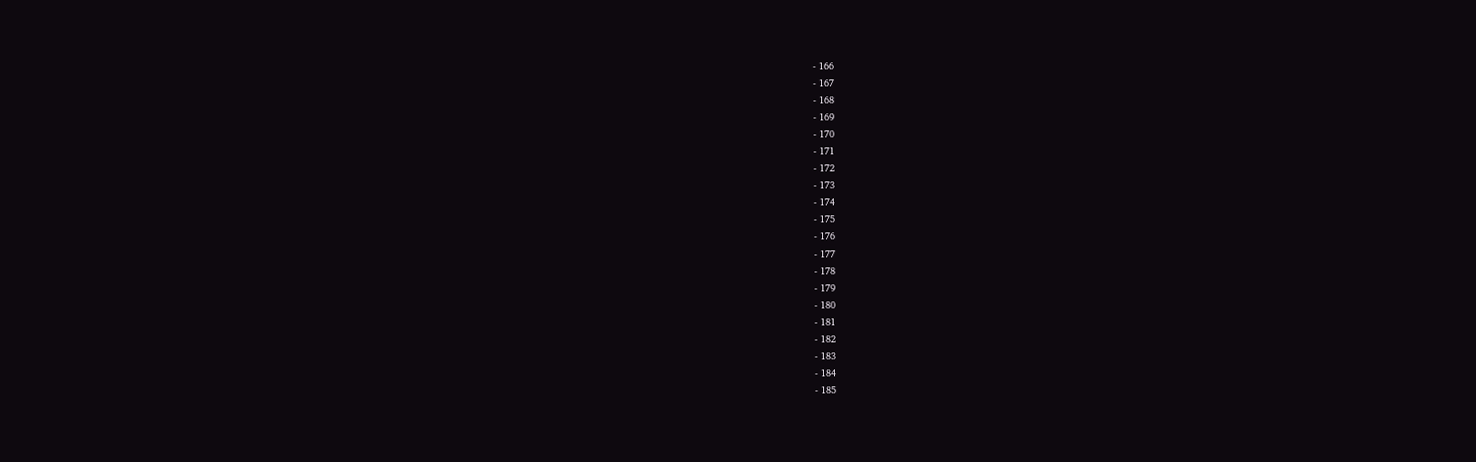- 166
- 167
- 168
- 169
- 170
- 171
- 172
- 173
- 174
- 175
- 176
- 177
- 178
- 179
- 180
- 181
- 182
- 183
- 184
- 185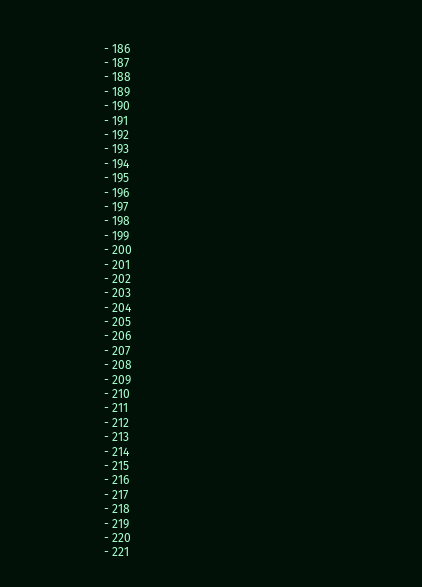- 186
- 187
- 188
- 189
- 190
- 191
- 192
- 193
- 194
- 195
- 196
- 197
- 198
- 199
- 200
- 201
- 202
- 203
- 204
- 205
- 206
- 207
- 208
- 209
- 210
- 211
- 212
- 213
- 214
- 215
- 216
- 217
- 218
- 219
- 220
- 221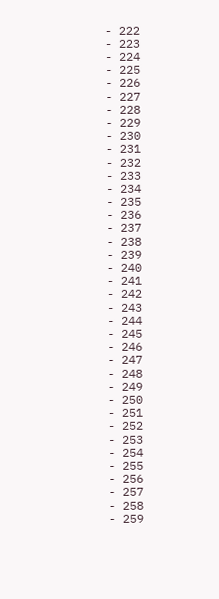- 222
- 223
- 224
- 225
- 226
- 227
- 228
- 229
- 230
- 231
- 232
- 233
- 234
- 235
- 236
- 237
- 238
- 239
- 240
- 241
- 242
- 243
- 244
- 245
- 246
- 247
- 248
- 249
- 250
- 251
- 252
- 253
- 254
- 255
- 256
- 257
- 258
- 259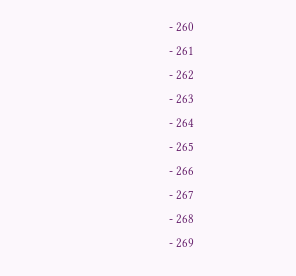- 260
- 261
- 262
- 263
- 264
- 265
- 266
- 267
- 268
- 269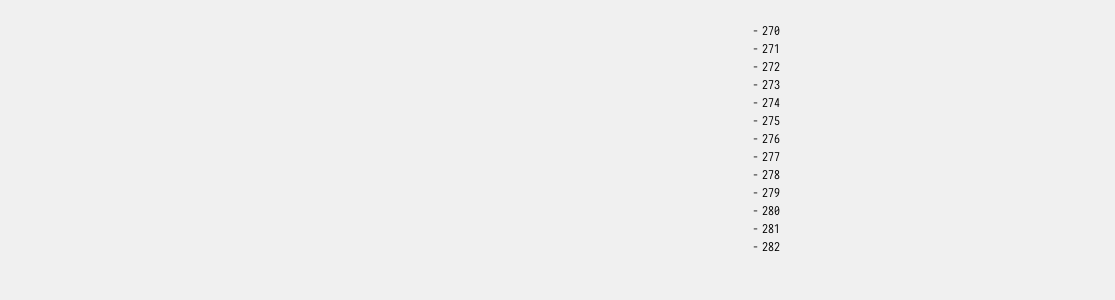- 270
- 271
- 272
- 273
- 274
- 275
- 276
- 277
- 278
- 279
- 280
- 281
- 282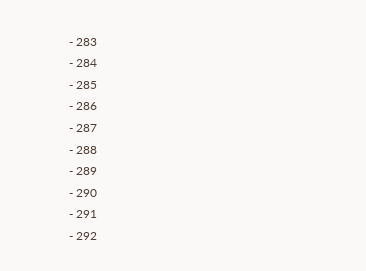- 283
- 284
- 285
- 286
- 287
- 288
- 289
- 290
- 291
- 292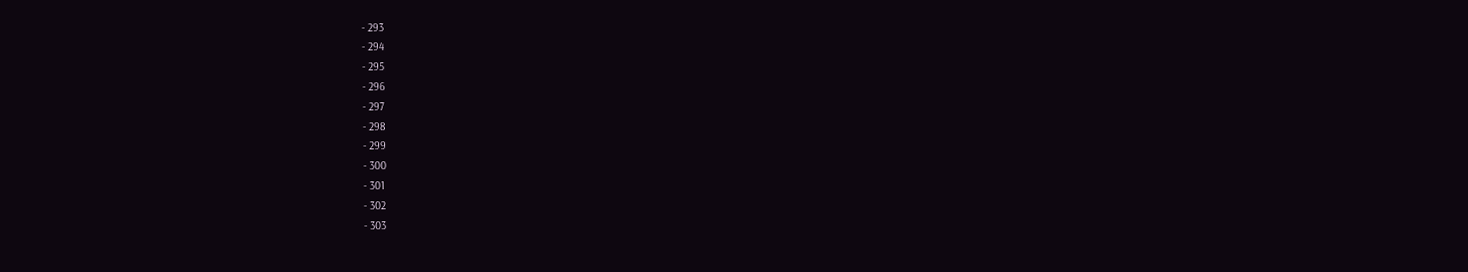- 293
- 294
- 295
- 296
- 297
- 298
- 299
- 300
- 301
- 302
- 303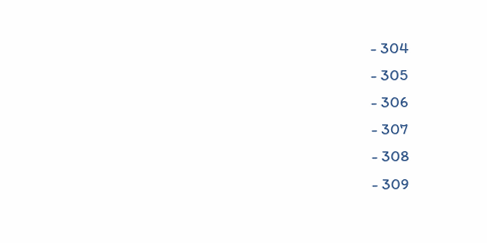- 304
- 305
- 306
- 307
- 308
- 309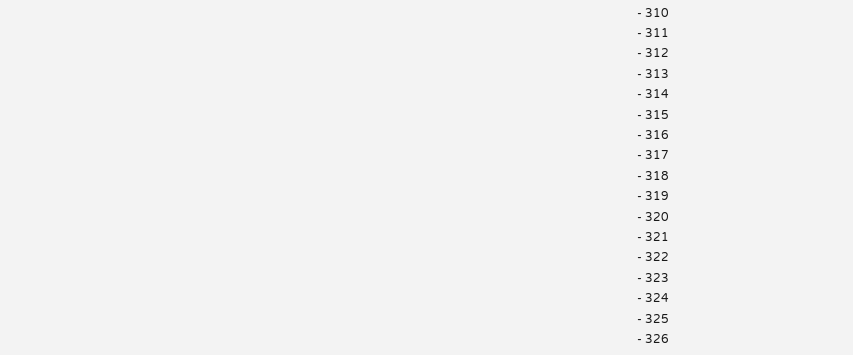- 310
- 311
- 312
- 313
- 314
- 315
- 316
- 317
- 318
- 319
- 320
- 321
- 322
- 323
- 324
- 325
- 326